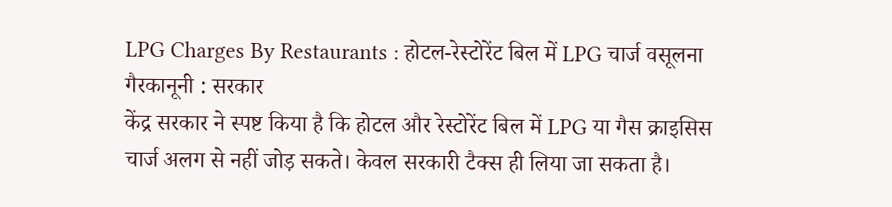LPG Charges By Restaurants : होटल-रेस्टोरेंट बिल में LPG चार्ज वसूलना गैरकानूनी : सरकार
केंद्र सरकार ने स्पष्ट किया है कि होटल और रेस्टोरेंट बिल में LPG या गैस क्राइसिस चार्ज अलग से नहीं जोड़ सकते। केवल सरकारी टैक्स ही लिया जा सकता है।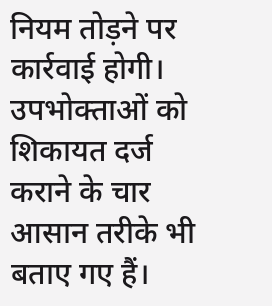नियम तोड़ने पर कार्रवाई होगी। उपभोक्ताओं को शिकायत दर्ज कराने के चार आसान तरीके भी बताए गए हैं।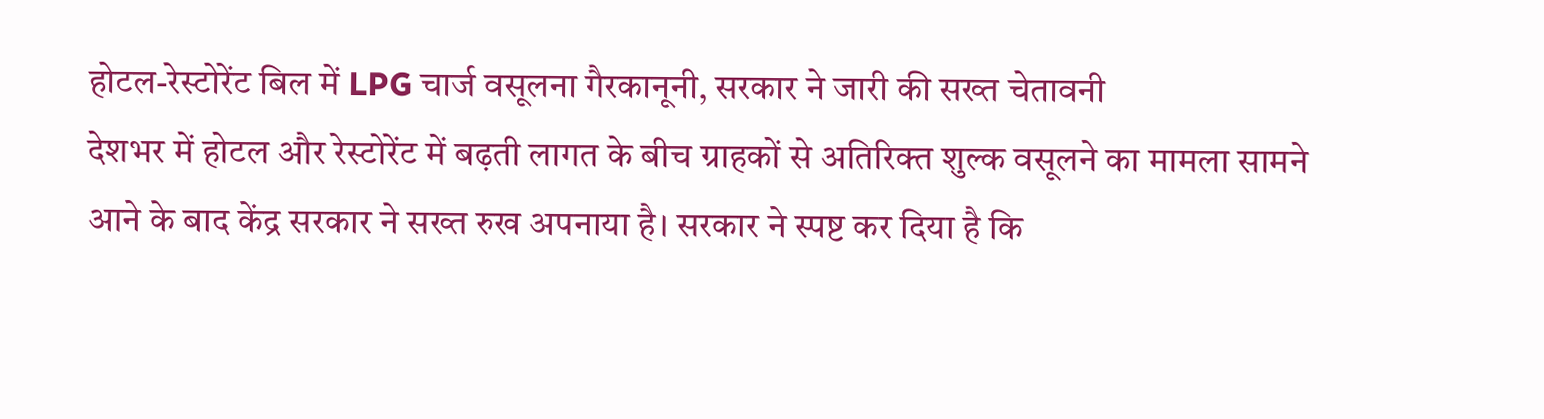होटल-रेस्टोरेंट बिल में LPG चार्ज वसूलना गैरकानूनी, सरकार ने जारी की सख्त चेतावनी
देशभर में होटल और रेस्टोरेंट में बढ़ती लागत के बीच ग्राहकों से अतिरिक्त शुल्क वसूलने का मामला सामने आने के बाद केंद्र सरकार ने सख्त रुख अपनाया है। सरकार ने स्पष्ट कर दिया है कि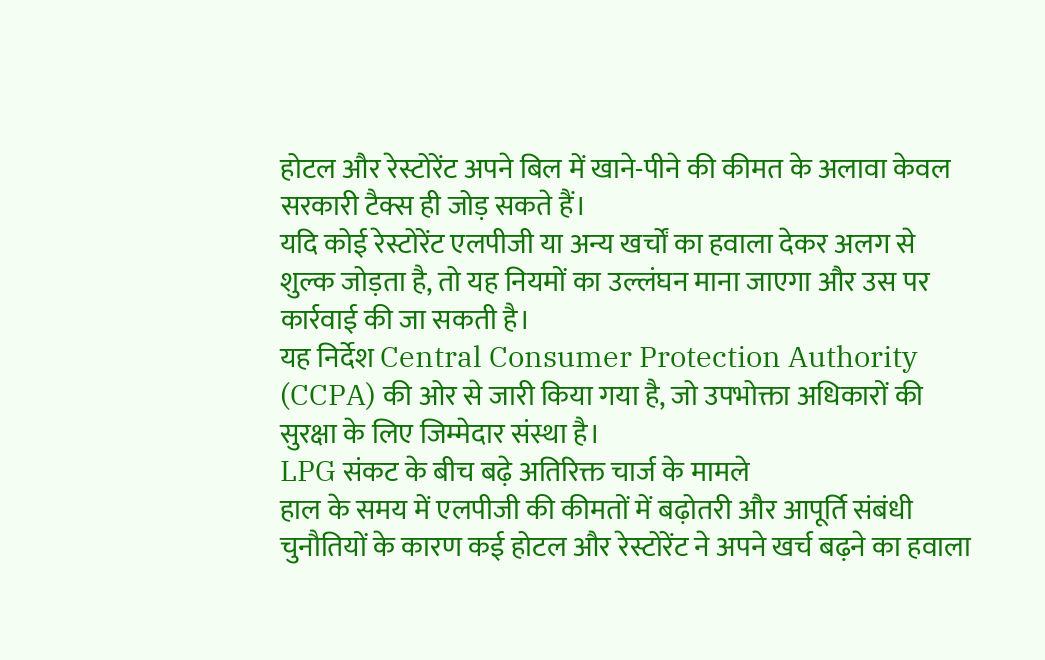होटल और रेस्टोरेंट अपने बिल में खाने-पीने की कीमत के अलावा केवल सरकारी टैक्स ही जोड़ सकते हैं।
यदि कोई रेस्टोरेंट एलपीजी या अन्य खर्चों का हवाला देकर अलग से शुल्क जोड़ता है, तो यह नियमों का उल्लंघन माना जाएगा और उस पर कार्रवाई की जा सकती है।
यह निर्देश Central Consumer Protection Authority (CCPA) की ओर से जारी किया गया है, जो उपभोक्ता अधिकारों की सुरक्षा के लिए जिम्मेदार संस्था है।
LPG संकट के बीच बढ़े अतिरिक्त चार्ज के मामले
हाल के समय में एलपीजी की कीमतों में बढ़ोतरी और आपूर्ति संबंधी चुनौतियों के कारण कई होटल और रेस्टोरेंट ने अपने खर्च बढ़ने का हवाला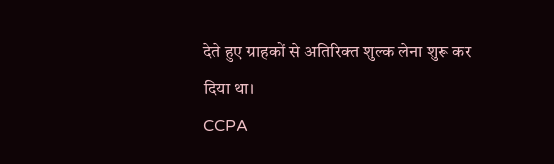देते हुए ग्राहकों से अतिरिक्त शुल्क लेना शुरू कर दिया था।
CCPA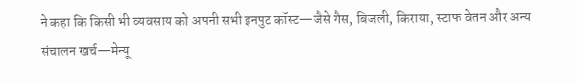ने कहा कि किसी भी व्यवसाय को अपनी सभी इनपुट कॉस्ट—जैसे गैस, बिजली, किराया, स्टाफ वेतन और अन्य संचालन खर्च—मेन्यू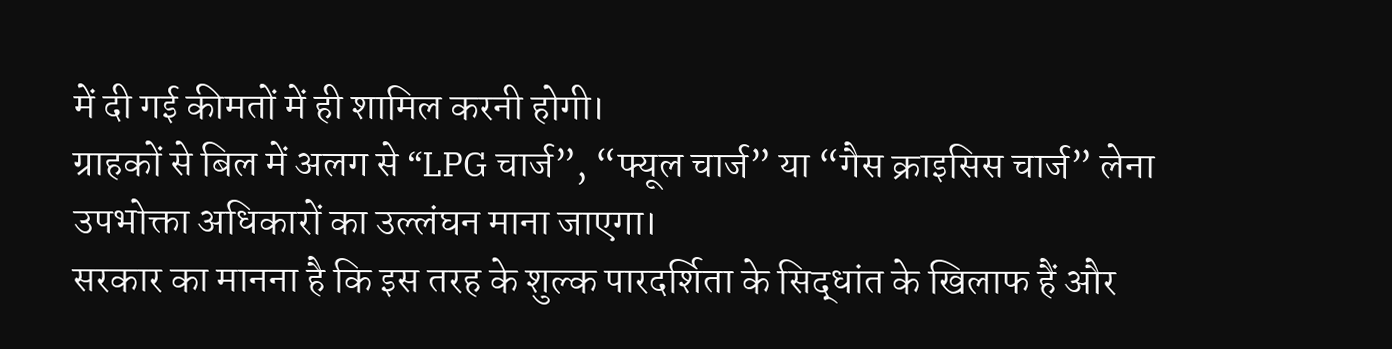में दी गई कीमतों में ही शामिल करनी होगी।
ग्राहकों से बिल में अलग से “LPG चार्ज”, “फ्यूल चार्ज” या “गैस क्राइसिस चार्ज” लेना उपभोक्ता अधिकारों का उल्लंघन माना जाएगा।
सरकार का मानना है कि इस तरह के शुल्क पारदर्शिता के सिद्धांत के खिलाफ हैं और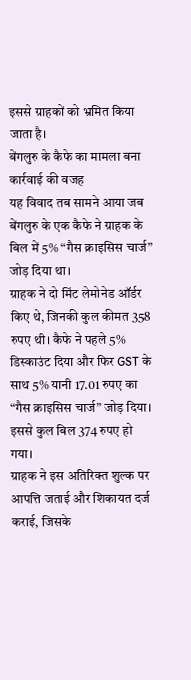इससे ग्राहकों को भ्रमित किया जाता है।
बेंगलुरु के कैफे का मामला बना कार्रवाई की वजह
यह विवाद तब सामने आया जब बेंगलुरु के एक कैफे ने ग्राहक के बिल में 5% “गैस क्राइसिस चार्ज” जोड़ दिया था।
ग्राहक ने दो मिंट लेमोनेड ऑर्डर किए थे, जिनकी कुल कीमत 358 रुपए थी। कैफे ने पहले 5% डिस्काउंट दिया और फिर GST के साथ 5% यानी 17.01 रुपए का “गैस क्राइसिस चार्ज” जोड़ दिया।
इससे कुल बिल 374 रुपए हो गया।
ग्राहक ने इस अतिरिक्त शुल्क पर आपत्ति जताई और शिकायत दर्ज कराई, जिसके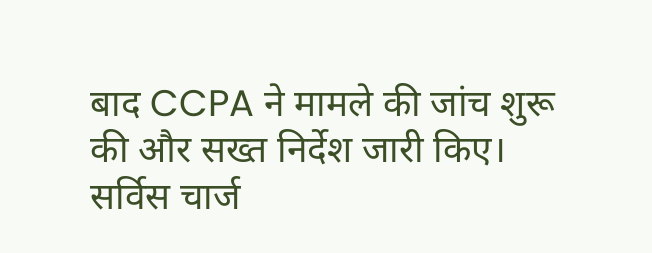बाद CCPA ने मामले की जांच शुरू की और सख्त निर्देश जारी किए।
सर्विस चार्ज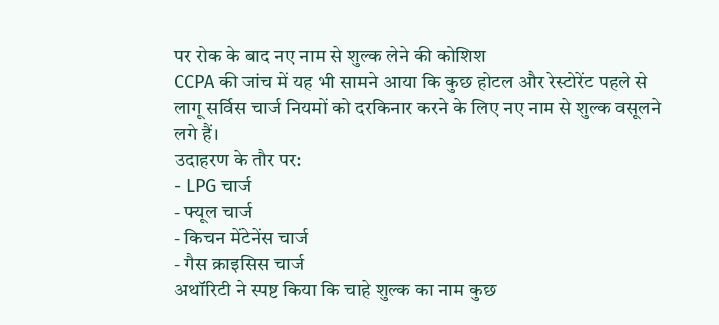पर रोक के बाद नए नाम से शुल्क लेने की कोशिश
CCPA की जांच में यह भी सामने आया कि कुछ होटल और रेस्टोरेंट पहले से लागू सर्विस चार्ज नियमों को दरकिनार करने के लिए नए नाम से शुल्क वसूलने लगे हैं।
उदाहरण के तौर पर:
- LPG चार्ज
- फ्यूल चार्ज
- किचन मेंटेनेंस चार्ज
- गैस क्राइसिस चार्ज
अथॉरिटी ने स्पष्ट किया कि चाहे शुल्क का नाम कुछ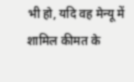भी हो, यदि वह मेन्यू में शामिल कीमत के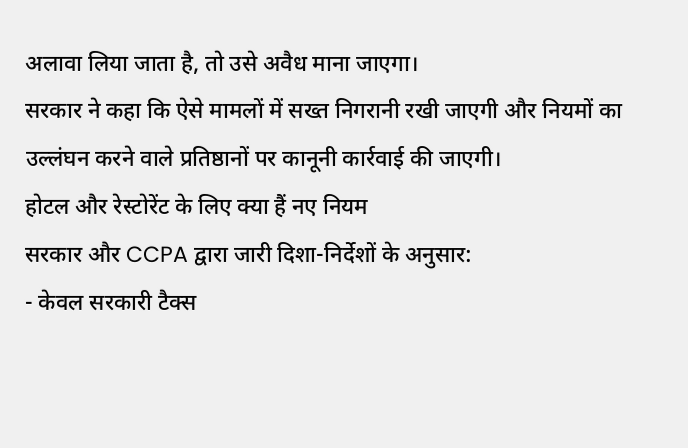अलावा लिया जाता है, तो उसे अवैध माना जाएगा।
सरकार ने कहा कि ऐसे मामलों में सख्त निगरानी रखी जाएगी और नियमों का उल्लंघन करने वाले प्रतिष्ठानों पर कानूनी कार्रवाई की जाएगी।
होटल और रेस्टोरेंट के लिए क्या हैं नए नियम
सरकार और CCPA द्वारा जारी दिशा-निर्देशों के अनुसार:
- केवल सरकारी टैक्स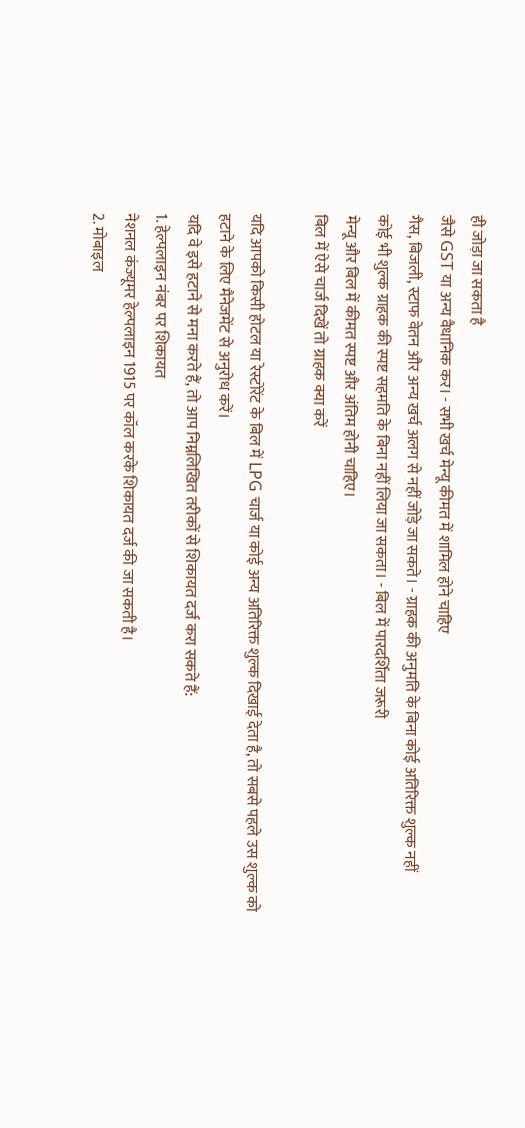ही जोड़ा जा सकता है
जैसे GST या अन्य वैधानिक कर। - सभी खर्च मेन्यू कीमत में शामिल होने चाहिए
गैस, बिजली, स्टाफ वेतन और अन्य खर्च अलग से नहीं जोड़े जा सकते। - ग्राहक की अनुमति के बिना कोई अतिरिक्त शुल्क नहीं
कोई भी शुल्क ग्राहक की स्पष्ट सहमति के बिना नहीं लिया जा सकता। - बिल में पारदर्शिता जरूरी
मेन्यू और बिल में कीमत स्पष्ट और अंतिम होनी चाहिए।
बिल में ऐसे चार्ज दिखें तो ग्राहक क्या करें

यदि आपको किसी होटल या रेस्टोरेंट के बिल में LPG चार्ज या कोई अन्य अतिरिक्त शुल्क दिखाई देता है, तो सबसे पहले उस शुल्क को हटाने के लिए मैनेजमेंट से अनुरोध करें।
यदि वे इसे हटाने से मना करते हैं, तो आप निम्नलिखित तरीकों से शिकायत दर्ज करा सकते हैं:
1. हेल्पलाइन नंबर पर शिकायत
नेशनल कंज्यूमर हेल्पलाइन 1915 पर कॉल करके शिकायत दर्ज की जा सकती है।
2. मोबाइल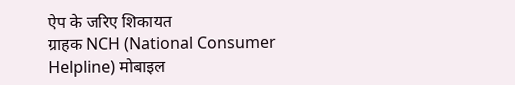ऐप के जरिए शिकायत
ग्राहक NCH (National Consumer Helpline) मोबाइल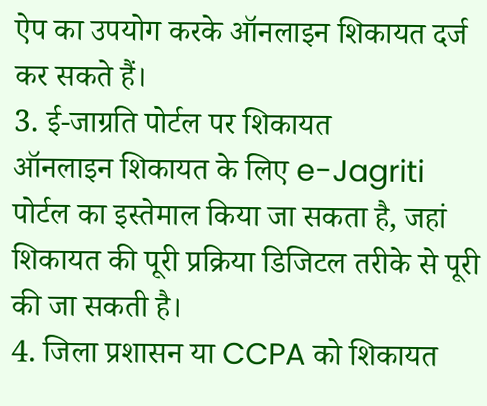ऐप का उपयोग करके ऑनलाइन शिकायत दर्ज कर सकते हैं।
3. ई-जाग्रति पोर्टल पर शिकायत
ऑनलाइन शिकायत के लिए e-Jagriti पोर्टल का इस्तेमाल किया जा सकता है, जहां शिकायत की पूरी प्रक्रिया डिजिटल तरीके से पूरी की जा सकती है।
4. जिला प्रशासन या CCPA को शिकायत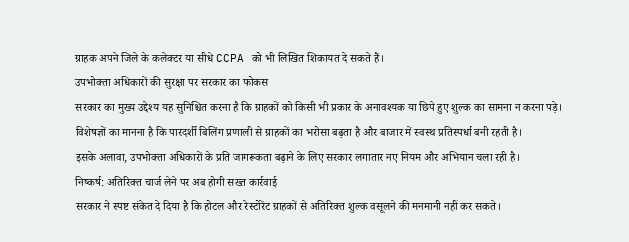ग्राहक अपने जिले के कलेक्टर या सीधे CCPA को भी लिखित शिकायत दे सकते हैं।
उपभोक्ता अधिकारों की सुरक्षा पर सरकार का फोकस
सरकार का मुख्य उद्देश्य यह सुनिश्चित करना है कि ग्राहकों को किसी भी प्रकार के अनावश्यक या छिपे हुए शुल्क का सामना न करना पड़े।
विशेषज्ञों का मानना है कि पारदर्शी बिलिंग प्रणाली से ग्राहकों का भरोसा बढ़ता है और बाजार में स्वस्थ प्रतिस्पर्धा बनी रहती है।
इसके अलावा, उपभोक्ता अधिकारों के प्रति जागरूकता बढ़ाने के लिए सरकार लगातार नए नियम और अभियान चला रही है।
निष्कर्ष: अतिरिक्त चार्ज लेने पर अब होगी सख्त कार्रवाई
सरकार ने स्पष्ट संकेत दे दिया है कि होटल और रेस्टोरेंट ग्राहकों से अतिरिक्त शुल्क वसूलने की मनमानी नहीं कर सकते।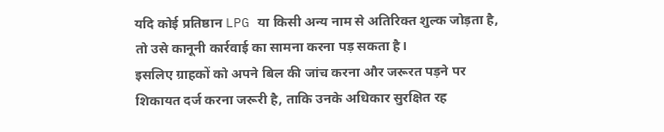यदि कोई प्रतिष्ठान LPG या किसी अन्य नाम से अतिरिक्त शुल्क जोड़ता है, तो उसे कानूनी कार्रवाई का सामना करना पड़ सकता है।
इसलिए ग्राहकों को अपने बिल की जांच करना और जरूरत पड़ने पर शिकायत दर्ज करना जरूरी है, ताकि उनके अधिकार सुरक्षित रह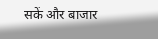सकें और बाजार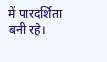में पारदर्शिता बनी रहे।